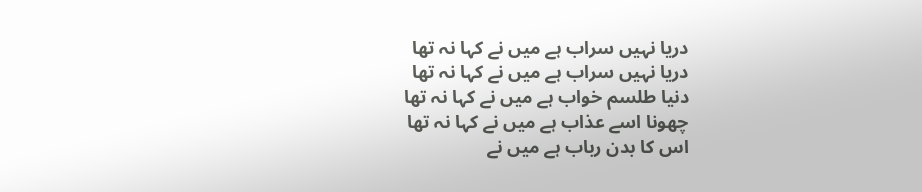دریا نہیں سراب ہے میں نے کہا نہ تھا
دریا نہیں سراب ہے میں نے کہا نہ تھا
دنیا طلسم خواب ہے میں نے کہا نہ تھا
چھونا اسے عذاب ہے میں نے کہا نہ تھا
اس کا بدن رباب ہے میں نے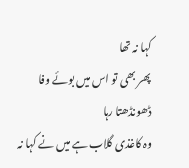کہا نہ تھا
پھر بھی تو اس میں بوئے وفا ڈھونڈھتا رہا
وہ کاغذی گلاب ہے میں نے کہا نہ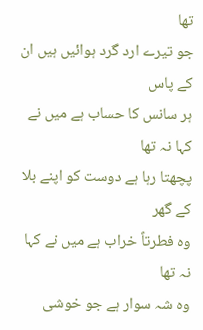تھا
جو تیرے ارد گرد ہوائیں ہیں ان کے پاس
ہر سانس کا حساب ہے میں نے کہا نہ تھا
پچھتا رہا ہے دوست کو اپنے بلا کے گھر
وہ فطرتاً خراب ہے میں نے کہا نہ تھا
وہ شہ سوار ہے جو خوشی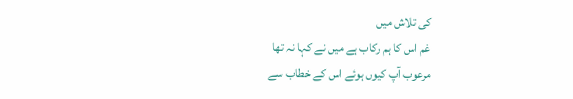کی تلاش میں
غم اس کا ہم رکاب ہے میں نے کہا نہ تھا
مرعوب آپ کیوں ہوئے اس کے خطاب سے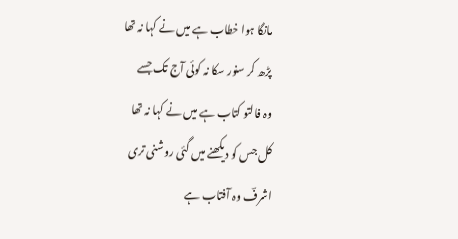مانگا ہوا خطاب ہے میں نے کہا نہ تھا
پڑھ کر سنور سکا نہ کوئی آج تک جسے
وہ فالتو کتاب ہے میں نے کہا نہ تھا
کل جس کو دیکھنے میں گئی روشنی تری
اشرفؔ وہ آفتاب ہے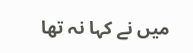میں نے کہا نہ تھا